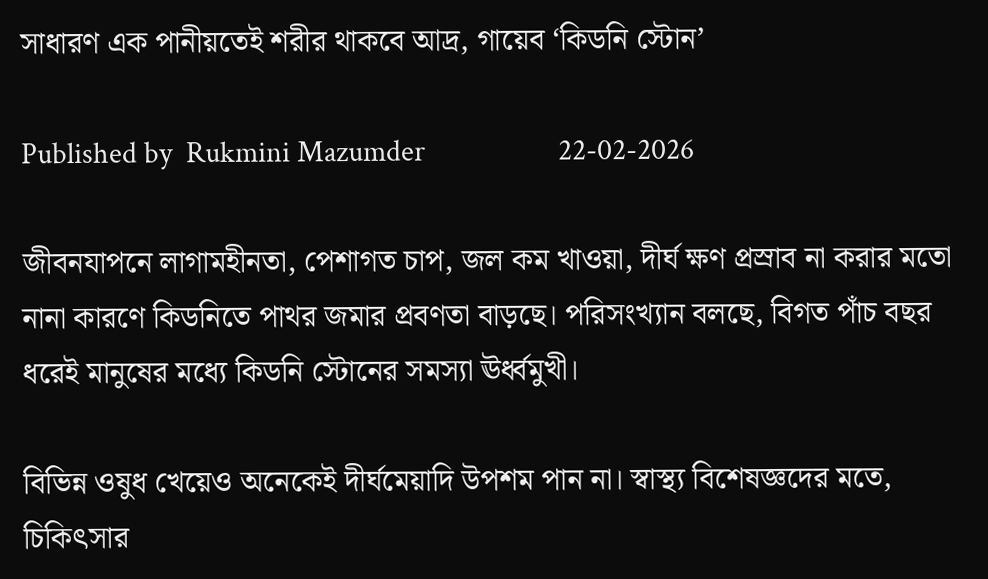সাধারণ এক পানীয়তেই শরীর থাকবে আদ্র, গায়েব ‘কিডনি স্টোন’

Published by  Rukmini Mazumder                   22-02-2026

জীবনযাপনে লাগামহীনতা, পেশাগত চাপ, জল কম খাওয়া, দীর্ঘ ক্ষণ প্রস্রাব না করার মতো নানা কারণে কিডনিতে পাথর জমার প্রবণতা বাড়ছে। পরিসংখ্যান বলছে, বিগত পাঁচ বছর ধরেই মানুষের মধ্যে কিডনি স্টোনের সমস্যা ঊর্ধ্বমুখী।

বিভিন্ন ওষুধ খেয়েও অনেকেই দীর্ঘমেয়াদি উপশম পান না। স্বাস্থ্য বিশেষজ্ঞদের মতে, চিকিৎসার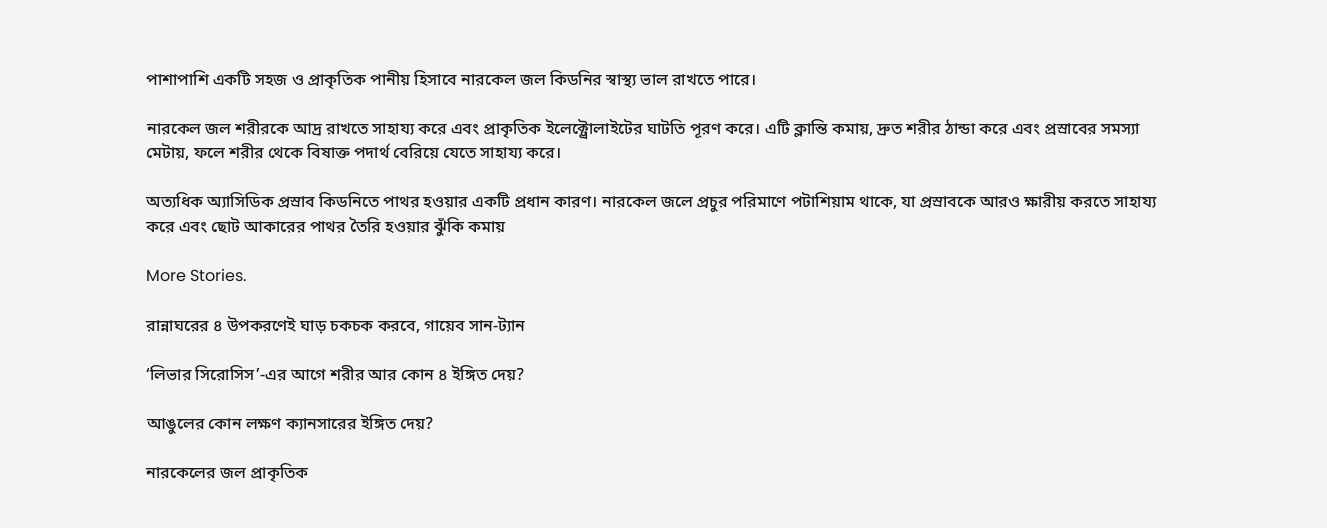পাশাপাশি একটি সহজ ও প্রাকৃতিক পানীয় হিসাবে নারকেল জল কিডনির স্বাস্থ্য ভাল রাখতে পারে।

নারকেল জল শরীরকে আদ্র রাখতে সাহায্য করে এবং প্রাকৃতিক ইলেক্ট্রোলাইটের ঘাটতি পূরণ করে। এটি ক্লান্তি কমায়, দ্রুত শরীর ঠান্ডা করে এবং প্রস্রাবের সমস্যা মেটায়, ফলে শরীর থেকে বিষাক্ত পদার্থ বেরিয়ে যেতে সাহায্য করে।

অত্যধিক অ্যাসিডিক প্রস্রাব কিডনিতে পাথর হওয়ার একটি প্রধান কারণ। নারকেল জলে প্রচুর পরিমাণে পটাশিয়াম থাকে, যা প্রস্রাবকে আরও ক্ষারীয় করতে সাহায্য করে এবং ছোট আকারের পাথর তৈরি হওয়ার ঝুঁকি কমায়

More Stories.

রান্নাঘরের ৪ উপকরণেই ঘাড় চকচক করবে, গায়েব সান-ট্যান

‘লিভার সিরোসিস’-এর আগে শরীর আর কোন ৪ ইঙ্গিত দেয়?

আঙুলের কোন লক্ষণ ক্যানসারের ইঙ্গিত দেয়?

নারকেলের জল প্রাকৃতিক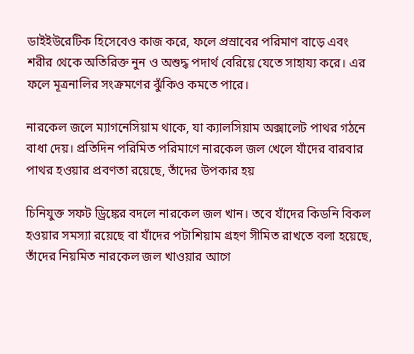ডাইইউরেটিক হিসেবেও কাজ করে, ফলে প্রস্রাবের পরিমাণ বাড়ে এবং শরীর থেকে অতিরিক্ত নুন ও অশুদ্ধ পদার্থ বেরিয়ে যেতে সাহায্য করে। এর ফলে মূত্রনালির সংক্রমণের ঝুঁকিও কমতে পারে।

নারকেল জলে ম্যাগনেসিয়াম থাকে, যা ক্যালসিয়াম অক্সালেট পাথর গঠনে বাধা দেয়। প্রতিদিন পরিমিত পরিমাণে নারকেল জল খেলে যাঁদের বারবার পাথর হওয়ার প্রবণতা রয়েছে, তাঁদের উপকার হয়

চিনিযুক্ত সফট ড্রিঙ্কের বদলে নারকেল জল খান। তবে যাঁদের কিডনি বিকল হওয়ার সমস্যা রয়েছে বা যাঁদের পটাশিয়াম গ্রহণ সীমিত রাখতে বলা হয়েছে, তাঁদের নিয়মিত নারকেল জল খাওয়ার আগে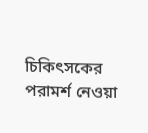চিকিৎসকের পরামর্শ নেওয়া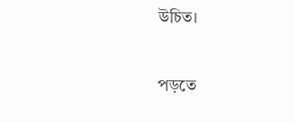উচিত।

পড়তে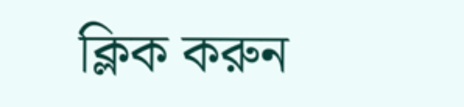ক্লিক করুন